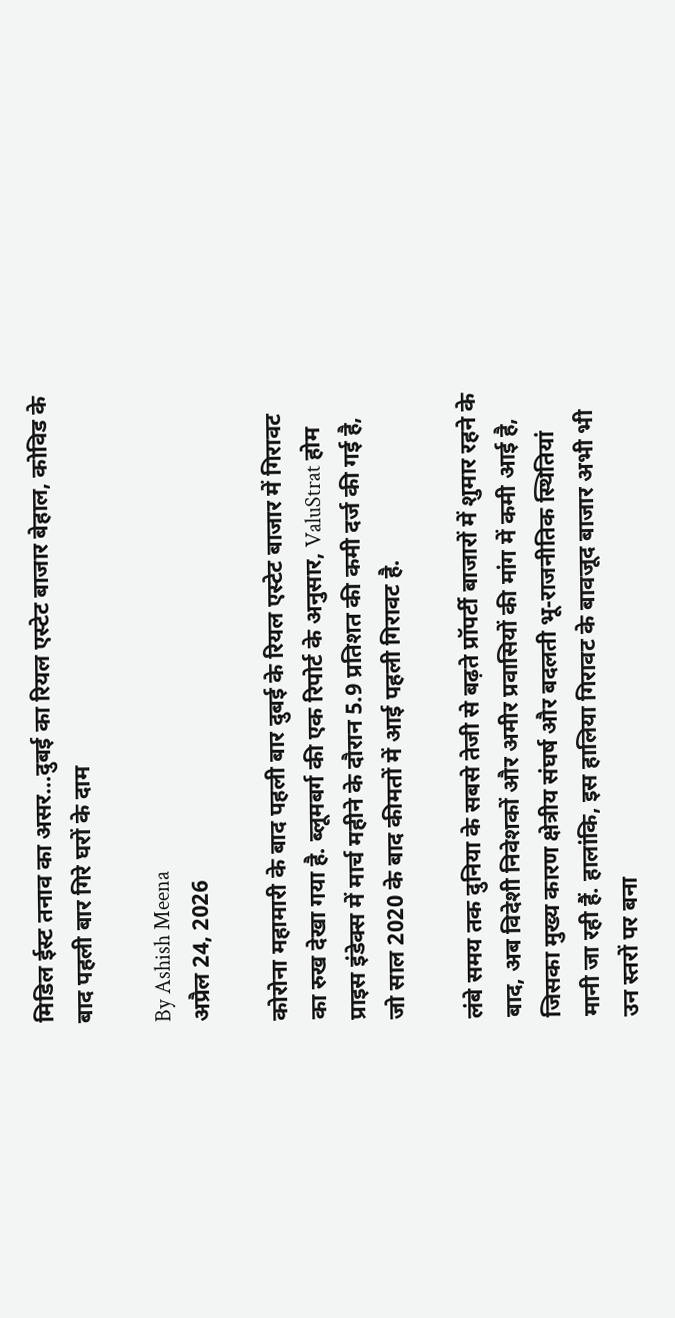मिडिल ईस्ट तनाव का असर…दुबई का रियल एस्टेट बाजार बेहाल, कोविड के बाद पहली बार गिरे घरों के दाम

By Ashish Meena
अप्रैल 24, 2026

कोरोना महामारी के बाद पहली बार दुबई के रियल एस्टेट बाजार में गिरावट का रुख देखा गया है. ब्लूमबर्ग की एक रिपोर्ट के अनुसार, ValuStrat होम प्राइस इंडेक्स में मार्च महीने के दौरान 5.9 प्रतिशत की कमी दर्ज की गई है, जो साल 2020 के बाद कीमतों में आई पहली गिरावट है.

लंबे समय तक दुनिया के सबसे तेजी से बढ़ते प्रॉपर्टी बाजारों में शुमार रहने के बाद, अब विदेशी निवेशकों और अमीर प्रवासियों की मांग में कमी आई है, जिसका मुख्य कारण क्षेत्रीय संघर्ष और बदलती भू-राजनीतिक स्थितियां मानी जा रही हैं. हालांकि, इस हालिया गिरावट के बावजूद बाजार अभी भी उन स्तरों पर बना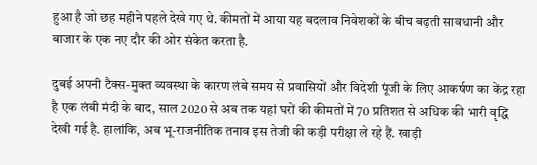हुआ है जो छह महीने पहले देखे गए थे. कीमतों में आया यह बदलाव निवेशकों के बीच बढ़ती सावधानी और बाजार के एक नए दौर की ओर संकेत करता है.

दुबई अपनी टैक्स-मुक्त व्यवस्था के कारण लंबे समय से प्रवासियों और विदेशी पूंजी के लिए आकर्षण का केंद्र रहा है एक लंबी मंदी के बाद, साल 2020 से अब तक यहां घरों की कीमतों में 70 प्रतिशत से अधिक की भारी वृद्धि देखी गई है. हालांकि, अब भू-राजनीतिक तनाव इस तेजी की कड़ी परीक्षा ले रहे हैं. खाड़ी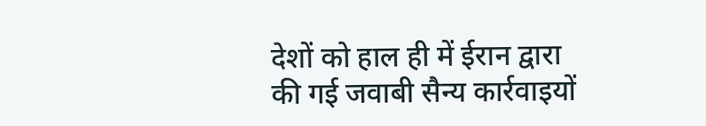देशों को हाल ही में ईरान द्वारा की गई जवाबी सैन्य कार्रवाइयों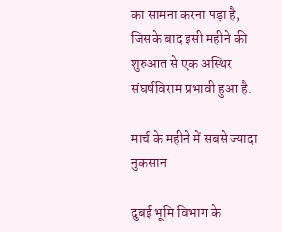का सामना करना पड़ा है, जिसके बाद इसी महीने की शुरुआत से एक अस्थिर संघर्षविराम प्रभावी हुआ है.

मार्च के महीने में सबसे ज्यादा नुकसान

दुबई भूमि विभाग के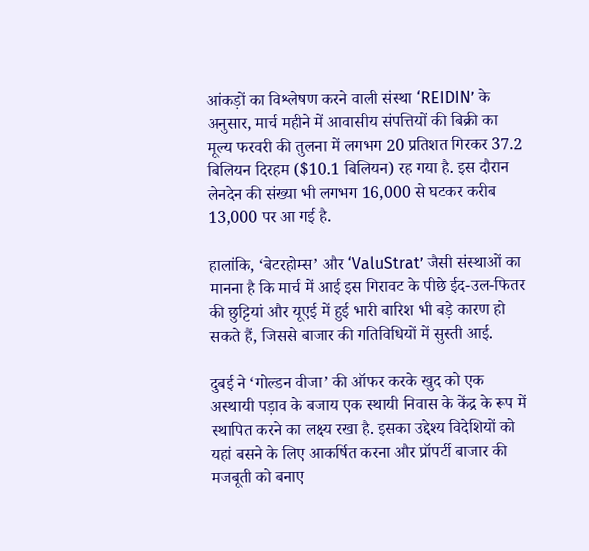आंकड़ों का विश्लेषण करने वाली संस्था ‘REIDIN’ के अनुसार, मार्च महीने में आवासीय संपत्तियों की बिक्री का मूल्य फरवरी की तुलना में लगभग 20 प्रतिशत गिरकर 37.2 बिलियन दिरहम ($10.1 बिलियन) रह गया है. इस दौरान लेनदेन की संख्या भी लगभग 16,000 से घटकर करीब 13,000 पर आ गई है.

हालांकि, ‘बेटरहोम्स’ और ‘ValuStrat’ जैसी संस्थाओं का मानना है कि मार्च में आई इस गिरावट के पीछे ईद-उल-फितर की छुट्टियां और यूएई में हुई भारी बारिश भी बड़े कारण हो सकते हैं, जिससे बाजार की गतिविधियों में सुस्ती आई.

दुबई ने ‘गोल्डन वीजा’ की ऑफर करके खुद को एक अस्थायी पड़ाव के बजाय एक स्थायी निवास के केंद्र के रूप में स्थापित करने का लक्ष्य रखा है. इसका उद्देश्य विदेशियों को यहां बसने के लिए आकर्षित करना और प्रॉपर्टी बाजार की मजबूती को बनाए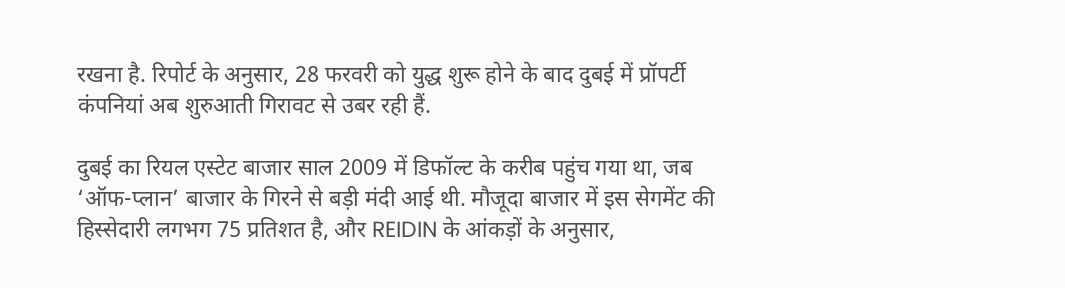रखना है. रिपोर्ट के अनुसार, 28 फरवरी को युद्ध शुरू होने के बाद दुबई में प्रॉपर्टी कंपनियां अब शुरुआती गिरावट से उबर रही हैं.

दुबई का रियल एस्टेट बाजार साल 2009 में डिफॉल्ट के करीब पहुंच गया था, जब ‘ऑफ-प्लान’ बाजार के गिरने से बड़ी मंदी आई थी. मौजूदा बाजार में इस सेगमेंट की हिस्सेदारी लगभग 75 प्रतिशत है, और REIDIN के आंकड़ों के अनुसार,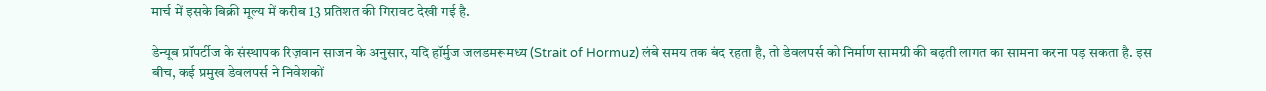मार्च में इसके बिक्री मूल्य में करीब 13 प्रतिशत की गिरावट देखी गई है.

डेन्यूब प्रॉपर्टीज के संस्थापक रिज़वान साजन के अनुसार, यदि हॉर्मुज जलडमरूमध्य (Strait of Hormuz) लंबे समय तक बंद रहता है, तो डेवलपर्स को निर्माण सामग्री की बढ़ती लागत का सामना करना पड़ सकता है. इस बीच, कई प्रमुख डेवलपर्स ने निवेशकों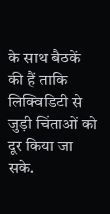के साथ बैठकें की हैं ताकि लिक्विडिटी से जुड़ी चिंताओं को दूर किया जा सके.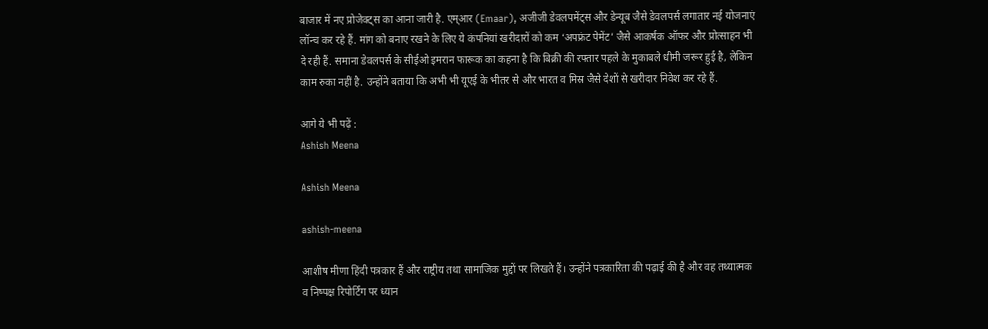बाजार में नए प्रोजेक्ट्स का आना जारी है. एम्आर (Emaar), अजीजी डेवलपमेंट्स और डेन्यूब जैसे डेवलपर्स लगातार नई योजनाएं लॉन्च कर रहे हैं. मांग को बनाए रखने के लिए ये कंपनियां खरीदारों को कम ‘अपफ्रंट पेमेंट’ जैसे आकर्षक ऑफर और प्रोत्साहन भी दे रही हैं. समाना डेवलपर्स के सीईओ इमरान फारूक का कहना है कि बिक्री की रफ्तार पहले के मुकाबले धीमी जरूर हुई है, लेकिन काम रुका नहीं है. उन्होंने बताया कि अभी भी यूएई के भीतर से और भारत व मिस्र जैसे देशों से खरीदार निवेश कर रहे हैं.

आगे ये भी पढ़ें :
Ashish Meena

Ashish Meena

ashish-meena

आशीष मीणा हिंदी पत्रकार हैं और राष्ट्रीय तथा सामाजिक मुद्दों पर लिखते हैं। उन्होंने पत्रकारिता की पढ़ाई की है और वह तथ्यात्मक व निष्पक्ष रिपोर्टिंग पर ध्यान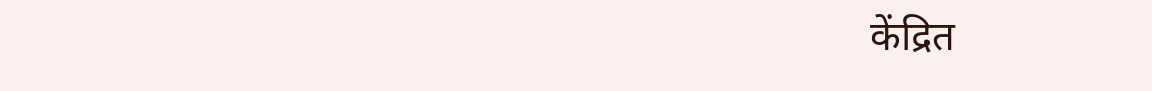केंद्रित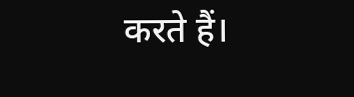करते हैं।